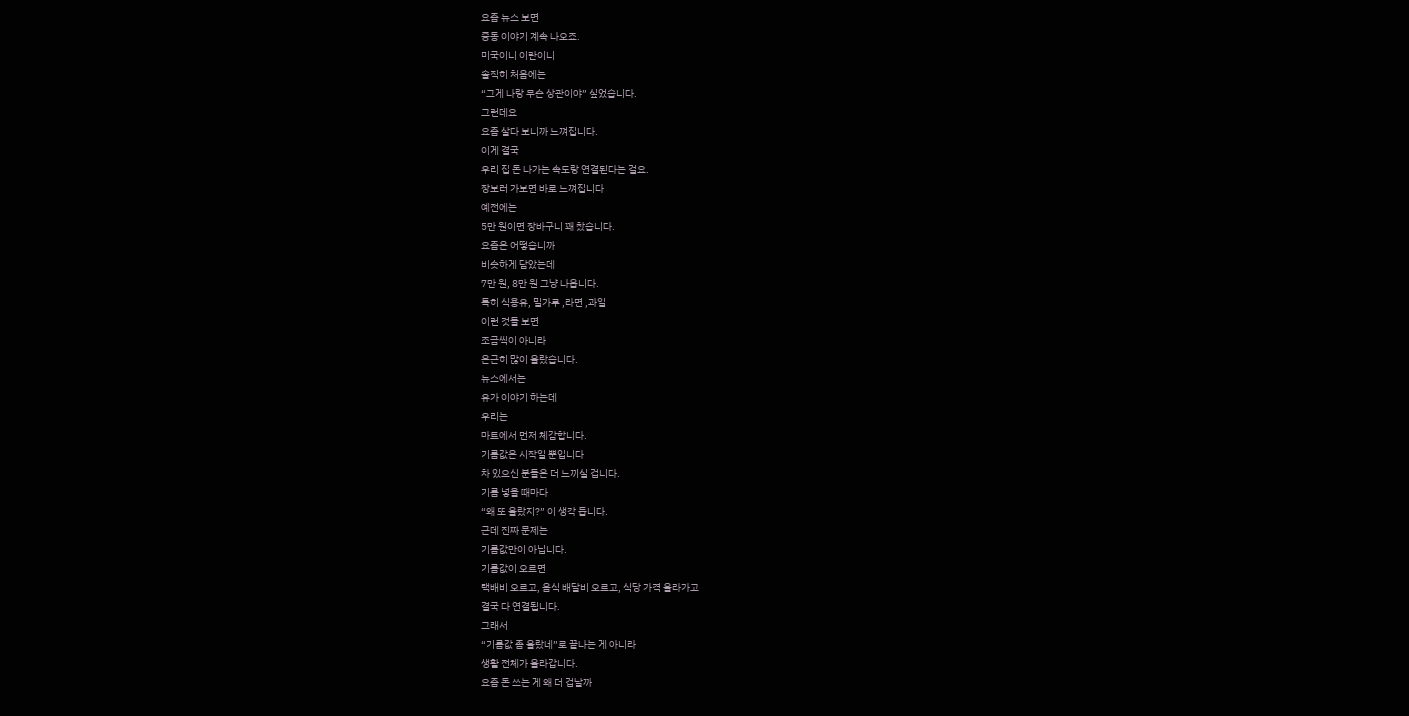요즘 뉴스 보면
중동 이야기 계속 나오죠.
미국이니 이란이니
솔직히 처음에는
“그게 나랑 무슨 상관이야” 싶었습니다.
그런데요
요즘 살다 보니까 느껴집니다.
이게 결국
우리 집 돈 나가는 속도랑 연결된다는 걸요.
장보러 가보면 바로 느껴집니다
예전에는
5만 원이면 장바구니 꽤 찼습니다.
요즘은 어떻습니까
비슷하게 담았는데
7만 원, 8만 원 그냥 나옵니다.
특히 식용유, 밀가루 ,라면 ,과일
이런 것들 보면
조금씩이 아니라
은근히 많이 올랐습니다.
뉴스에서는
유가 이야기 하는데
우리는
마트에서 먼저 체감합니다.
기름값은 시작일 뿐입니다
차 있으신 분들은 더 느끼실 겁니다.
기름 넣을 때마다
“왜 또 올랐지?” 이 생각 듭니다.
근데 진짜 문제는
기름값만이 아닙니다.
기름값이 오르면
택배비 오르고, 음식 배달비 오르고, 식당 가격 올라가고
결국 다 연결됩니다.
그래서
“기름값 좀 올랐네”로 끝나는 게 아니라
생활 전체가 올라갑니다.
요즘 돈 쓰는 게 왜 더 겁날까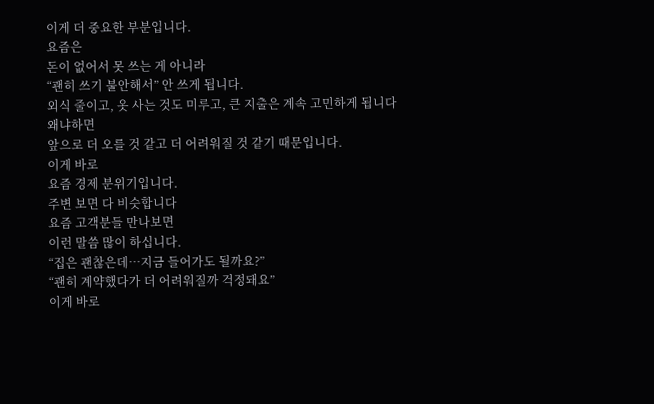이게 더 중요한 부분입니다.
요즘은
돈이 없어서 못 쓰는 게 아니라
“괜히 쓰기 불안해서” 안 쓰게 됩니다.
외식 줄이고, 옷 사는 것도 미루고, 큰 지출은 계속 고민하게 됩니다
왜냐하면
앞으로 더 오를 것 같고 더 어려워질 것 같기 때문입니다.
이게 바로
요즘 경제 분위기입니다.
주변 보면 다 비슷합니다
요즘 고객분들 만나보면
이런 말씀 많이 하십니다.
“집은 괜찮은데…지금 들어가도 될까요?”
“괜히 계약했다가 더 어려워질까 걱정돼요”
이게 바로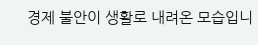경제 불안이 생활로 내려온 모습입니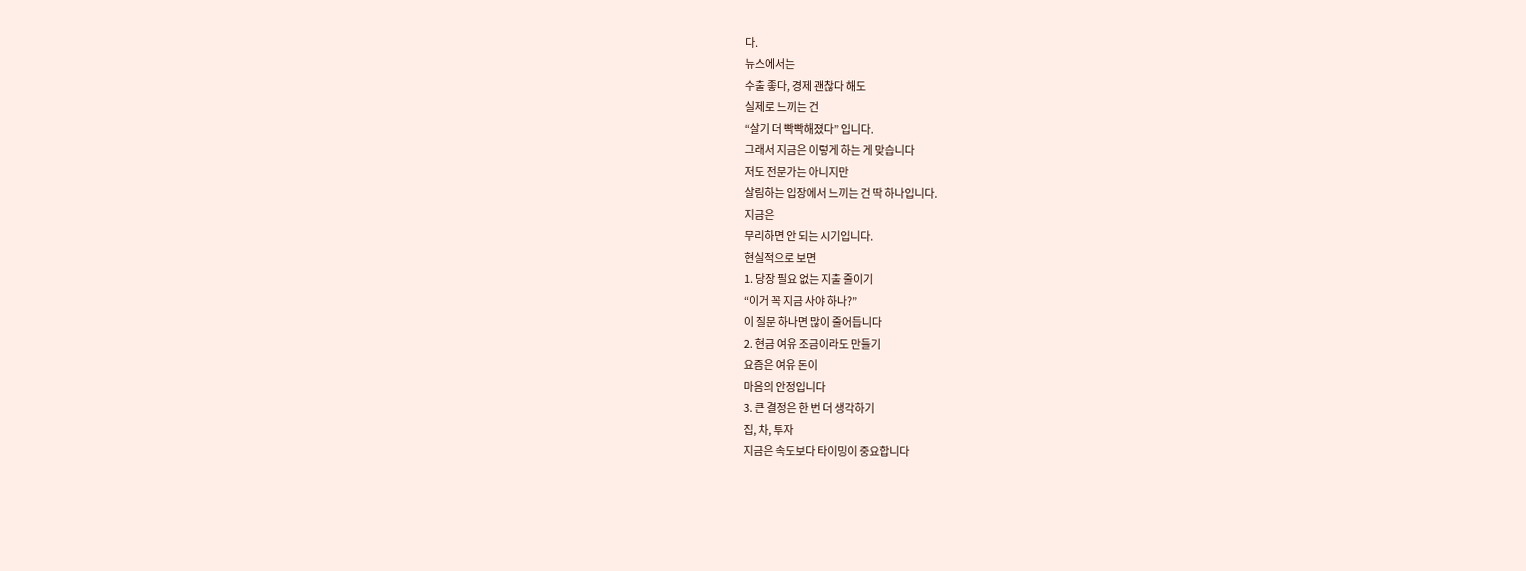다.
뉴스에서는
수출 좋다, 경제 괜찮다 해도
실제로 느끼는 건
“살기 더 빡빡해졌다” 입니다.
그래서 지금은 이렇게 하는 게 맞습니다
저도 전문가는 아니지만
살림하는 입장에서 느끼는 건 딱 하나입니다.
지금은
무리하면 안 되는 시기입니다.
현실적으로 보면
1. 당장 필요 없는 지출 줄이기
“이거 꼭 지금 사야 하나?”
이 질문 하나면 많이 줄어듭니다
2. 현금 여유 조금이라도 만들기
요즘은 여유 돈이
마음의 안정입니다
3. 큰 결정은 한 번 더 생각하기
집, 차, 투자
지금은 속도보다 타이밍이 중요합니다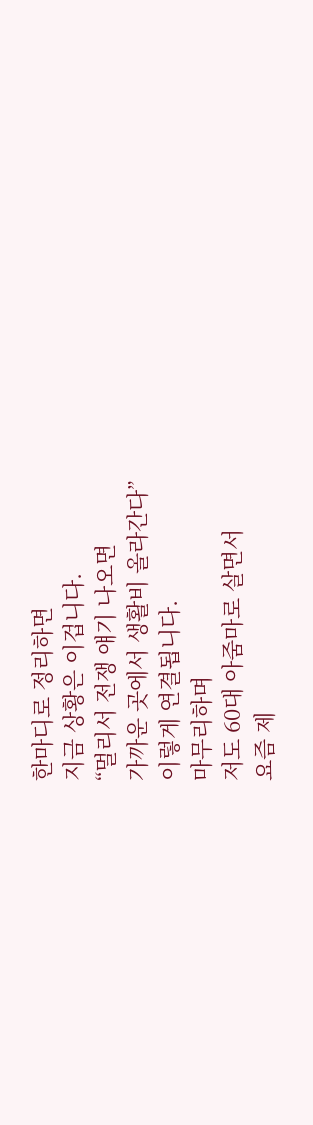한마디로 정리하면
지금 상황은 이겁니다.
“멀리서 전쟁 얘기 나오면
가까운 곳에서 생활비 올라간다”
이렇게 연결됩니다.
마무리하며
저도 60대 아줌마로 살면서
요즘 제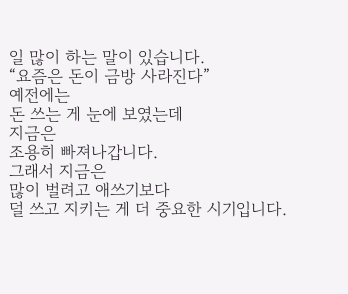일 많이 하는 말이 있습니다.
“요즘은 돈이 금방 사라진다”
예전에는
돈 쓰는 게 눈에 보였는데
지금은
조용히 빠져나갑니다.
그래서 지금은
많이 벌려고 애쓰기보다
덜 쓰고 지키는 게 더 중요한 시기입니다.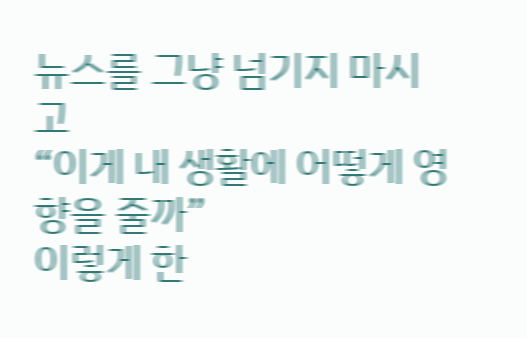뉴스를 그냥 넘기지 마시고
“이게 내 생활에 어떻게 영향을 줄까”
이렇게 한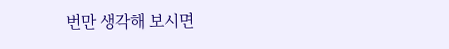번만 생각해 보시면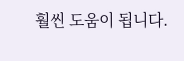훨씬 도움이 됩니다.